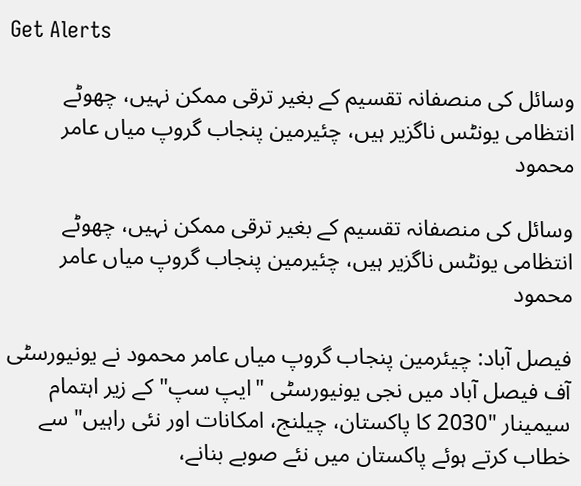Get Alerts

وسائل کی منصفانہ تقسیم کے بغیر ترقی ممکن نہیں، چھوٹے انتظامی یونٹس ناگزیر ہیں، چئیرمین پنجاب گروپ میاں عامر محمود

وسائل کی منصفانہ تقسیم کے بغیر ترقی ممکن نہیں، چھوٹے انتظامی یونٹس ناگزیر ہیں، چئیرمین پنجاب گروپ میاں عامر محمود

فیصل آباد: چیئرمین پنجاب گروپ میاں عامر محمود نے یونیورسٹی آف فیصل آباد میں نجی یونیورسٹی "ایپ سپ" کے زیر اہتمام سیمینار "2030 کا پاکستان، چیلنج، امکانات اور نئی راہیں" سے خطاب کرتے ہوئے پاکستان میں نئے صوبے بنانے،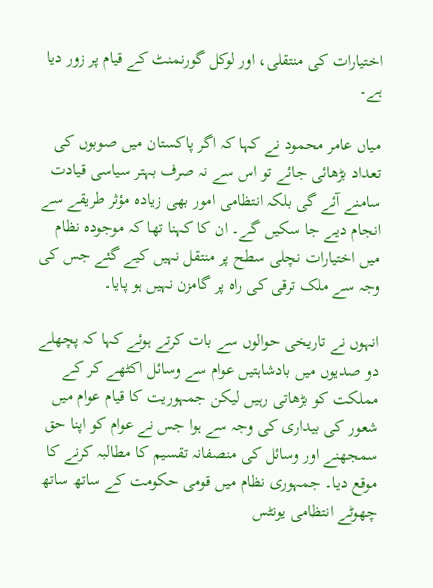اختیارات کی منتقلی، اور لوکل گورنمنٹ کے قیام پر زور دیا ہے۔

میاں عامر محمود نے کہا کہ اگر پاکستان میں صوبوں کی تعداد بڑھائی جائے تو اس سے نہ صرف بہتر سیاسی قیادت سامنے آئے گی بلکہ انتظامی امور بھی زیادہ مؤثر طریقے سے انجام دیے جا سکیں گے۔ ان کا کہنا تھا کہ موجودہ نظام میں اختیارات نچلی سطح پر منتقل نہیں کیے گئے جس کی وجہ سے ملک ترقی کی راہ پر گامزن نہیں ہو پایا۔

انہوں نے تاریخی حوالوں سے بات کرتے ہوئے کہا کہ پچھلے دو صدیوں میں بادشاہتیں عوام سے وسائل اکٹھے کر کے مملکت کو بڑھاتی رہیں لیکن جمہوریت کا قیام عوام میں شعور کی بیداری کی وجہ سے ہوا جس نے عوام کو اپنا حق سمجھنے اور وسائل کی منصفانہ تقسیم کا مطالبہ کرنے کا موقع دیا۔ جمہوری نظام میں قومی حکومت کے ساتھ ساتھ چھوٹے انتظامی یونٹس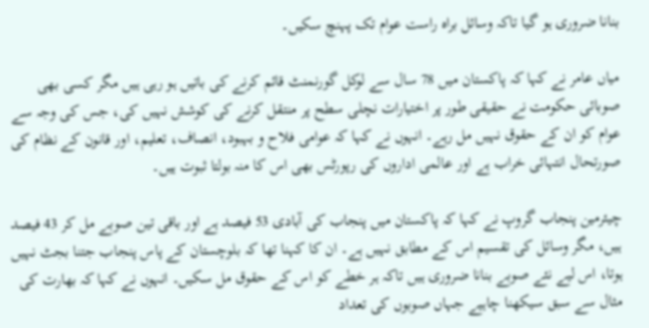بنانا ضروری ہو گیا تاکہ وسائل براہ راست عوام تک پہنچ سکیں۔

میاں عامر نے کہا کہ پاکستان میں 78 سال سے لوکل گورنمنٹ قائم کرنے کی باتیں ہو رہی ہیں مگر کسی بھی صوبائی حکومت نے حقیقی طور پر اختیارات نچلی سطح پر منتقل کرنے کی کوشش نہیں کی، جس کی وجہ سے عوام کو ان کے حقوق نہیں مل رہے۔ انہوں نے کہا کہ عوامی فلاح و بہبود، انصاف، تعلیم، اور قانون کے نظام کی صورتحال انتہائی خراب ہے اور عالمی اداروں کی رپورٹس بھی اس کا منہ بولتا ثبوت ہیں۔

چیئرمین پنجاب گروپ نے کہا کہ پاکستان میں پنجاب کی آبادی 53 فیصد ہے اور باقی تین صوبے مل کر 43 فیصد ہیں، مگر وسائل کی تقسیم اس کے مطابق نہیں ہے۔ ان کا کہنا تھا کہ بلوچستان کے پاس پنجاب جتنا بجٹ نہیں ہوتا، اس لیے نئے صوبے بنانا ضروری ہیں تاکہ ہر خطے کو اس کے حقوق مل سکیں۔ انہوں نے کہا کہ بھارت کی مثال سے سبق سیکھنا چاہیے جہاں صوبوں کی تعداد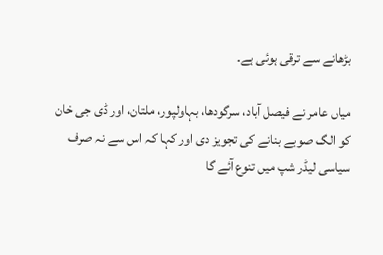بڑھانے سے ترقی ہوئی ہے۔

میاں عامر نے فیصل آباد، سرگودھا، بہاولپور، ملتان، اور ڈی جی خان کو الگ صوبے بنانے کی تجویز دی اور کہا کہ اس سے نہ صرف سیاسی لیڈر شپ میں تنوع آئے گا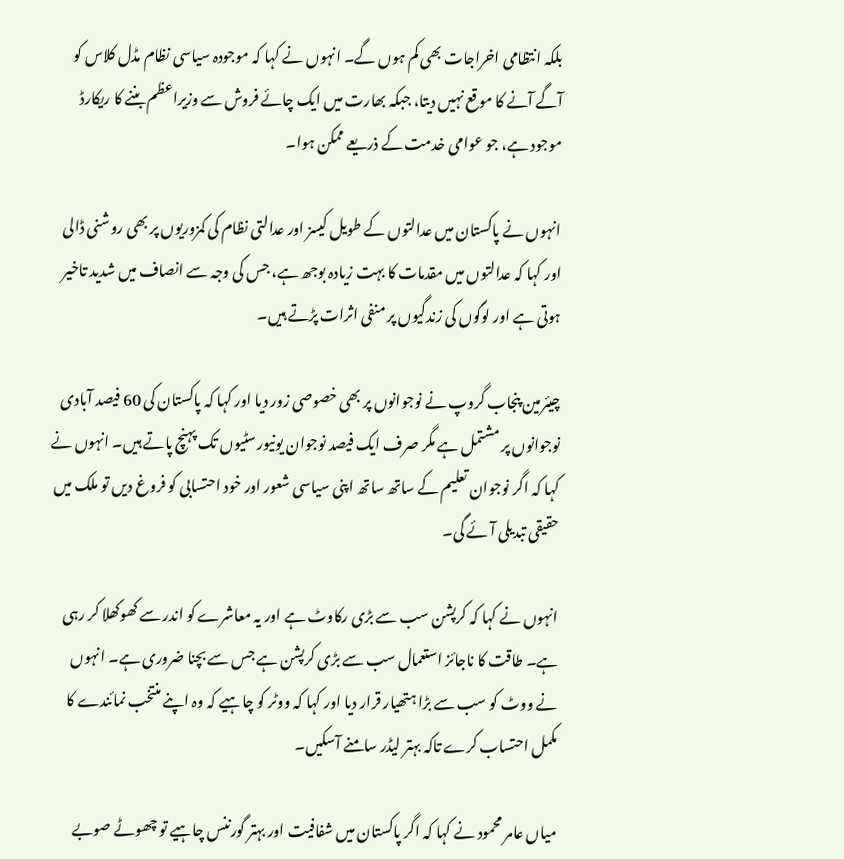بلکہ انتظامی اخراجات بھی کم ہوں گے۔ انہوں نے کہا کہ موجودہ سیاسی نظام مڈل کلاس کو آگے آنے کا موقع نہیں دیتا، جبکہ بھارت میں ایک چائے فروش سے وزیراعظم بننے کا ریکارڈ موجود ہے، جو عوامی خدمت کے ذریعے ممکن ہوا۔

انہوں نے پاکستان میں عدالتوں کے طویل کیسز اور عدالتی نظام کی کمزوریوں پر بھی روشنی ڈالی اور کہا کہ عدالتوں میں مقدمات کا بہت زیادہ بوجھ ہے، جس کی وجہ سے انصاف میں شدید تاخیر ہوتی ہے اور لوگوں کی زندگیوں پر منفی اثرات پڑتے ہیں۔

چیئرمین پنجاب گروپ نے نوجوانوں پر بھی خصوصی زور دیا اور کہا کہ پاکستان کی 60 فیصد آبادی نوجوانوں پر مشتمل ہے مگر صرف ایک فیصد نوجوان یونیورسٹیوں تک پہنچ پاتے ہیں۔ انہوں نے کہا کہ اگر نوجوان تعلیم کے ساتھ ساتھ اپنی سیاسی شعور اور خود احتسابی کو فروغ دیں تو ملک میں حقیقی تبدیلی آئے گی۔

انہوں نے کہا کہ کرپشن سب سے بڑی رکاوٹ ہے اور یہ معاشرے کو اندر سے کھوکھلا کر رہی ہے۔ طاقت کا ناجائز استعمال سب سے بڑی کرپشن ہے جس سے بچنا ضروری ہے۔ انہوں نے ووٹ کو سب سے بڑا ہتھیار قرار دیا اور کہا کہ ووٹر کو چاہیے کہ وہ اپنے منتخب نمائندے کا مکمل احتساب کرے تاکہ بہتر لیڈر سامنے آسکیں۔

میاں عامر محمود نے کہا کہ اگر پاکستان میں شفافیت اور بہتر گورننس چاہیے تو چھوٹے صوبے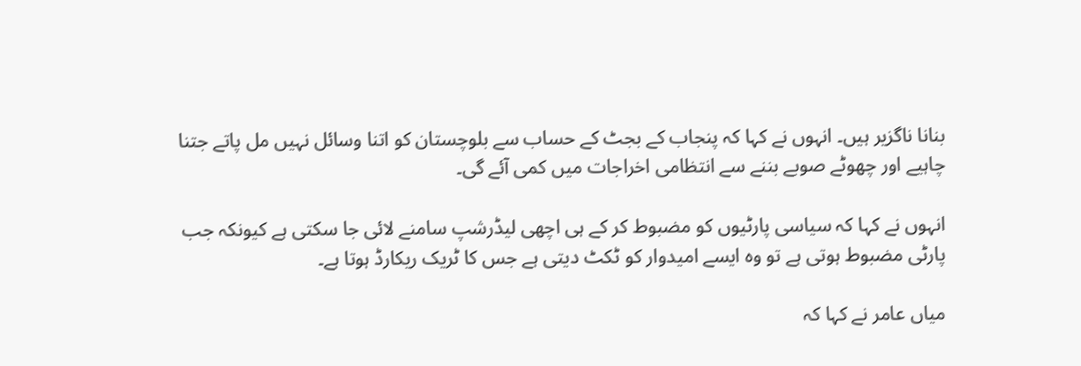بنانا ناگزیر ہیں۔ انہوں نے کہا کہ پنجاب کے بجٹ کے حساب سے بلوچستان کو اتنا وسائل نہیں مل پاتے جتنا چاہیے اور چھوٹے صوبے بننے سے انتظامی اخراجات میں کمی آئے گی۔

انہوں نے کہا کہ سیاسی پارٹیوں کو مضبوط کر کے ہی اچھی لیڈرشپ سامنے لائی جا سکتی ہے کیونکہ جب پارٹی مضبوط ہوتی ہے تو وہ ایسے امیدوار کو ٹکٹ دیتی ہے جس کا ٹریک ریکارڈ ہوتا ہے۔

میاں عامر نے کہا کہ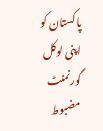پاکستان کو اپنی لوکل گورنمنٹ مضبوط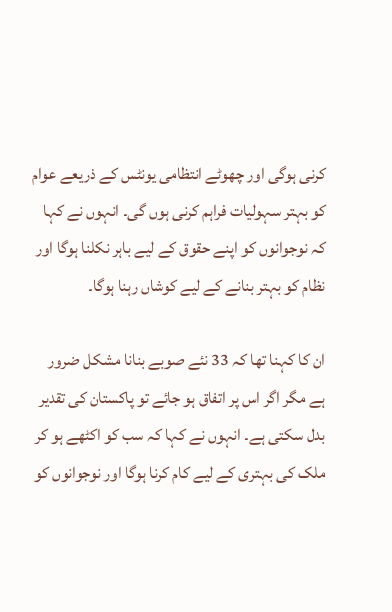کرنی ہوگی اور چھوٹے انتظامی یونٹس کے ذریعے عوام کو بہتر سہولیات فراہم کرنی ہوں گی۔ انہوں نے کہا کہ نوجوانوں کو اپنے حقوق کے لیے باہر نکلنا ہوگا اور نظام کو بہتر بنانے کے لیے کوشاں رہنا ہوگا۔

ان کا کہنا تھا کہ 33 نئے صوبے بنانا مشکل ضرور ہے مگر اگر اس پر اتفاق ہو جائے تو پاکستان کی تقدیر بدل سکتی ہے۔ انہوں نے کہا کہ سب کو اکٹھے ہو کر ملک کی بہتری کے لیے کام کرنا ہوگا اور نوجوانوں کو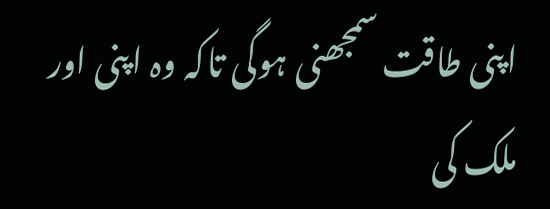اپنی طاقت سمجھنی ہوگی تاکہ وہ اپنی اور ملک کی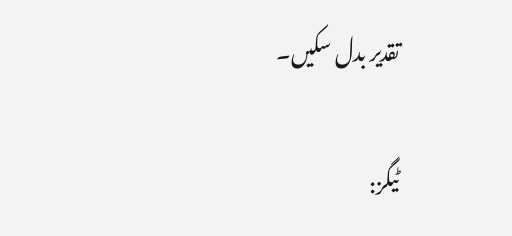تقدیر بدل سکیں۔

ٹیگز: